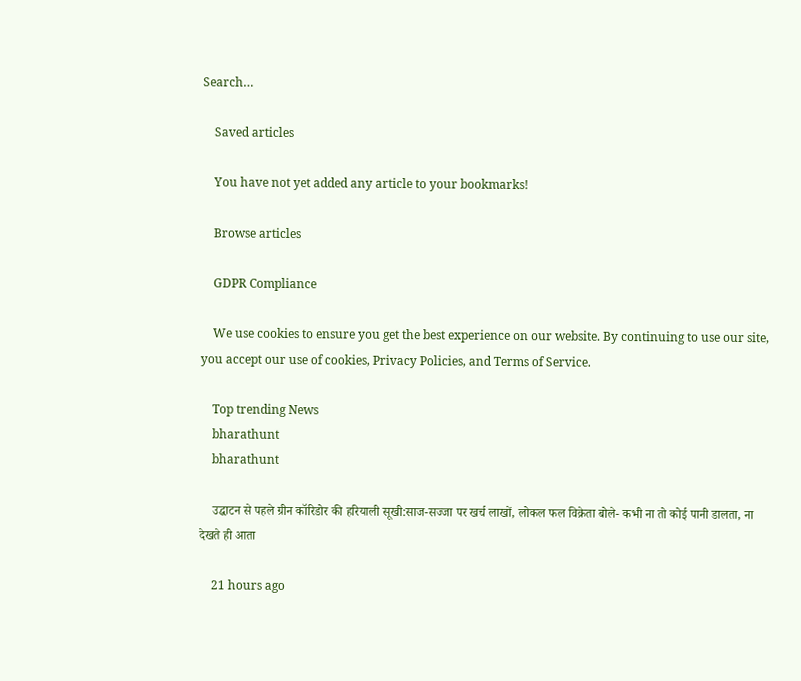Search…

    Saved articles

    You have not yet added any article to your bookmarks!

    Browse articles

    GDPR Compliance

    We use cookies to ensure you get the best experience on our website. By continuing to use our site, you accept our use of cookies, Privacy Policies, and Terms of Service.

    Top trending News
    bharathunt
    bharathunt

    उद्घाटन से पहले ग्रीन कॉरिडोर की हरियाली सूखी:साज-सज्जा पर खर्च लाखों, लोकल फल विक्रेता बोले- कभी ना तो कोई पानी डालता, ना देखते ही आता

    21 hours ago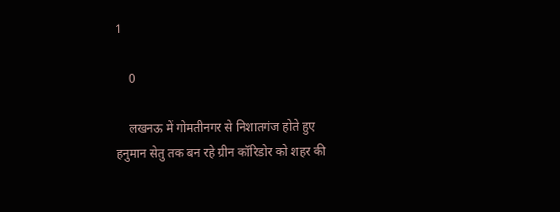1

    0

    लखनऊ में गोमतीनगर से निशातगंज होते हुए हनुमान सेतु तक बन रहे ग्रीन कॉरिडोर को शहर की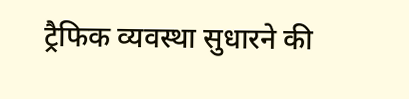ट्रैफिक व्यवस्था सुधारने की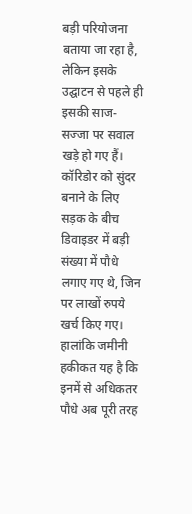बड़ी परियोजना बताया जा रहा है, लेकिन इसके उद्घाटन से पहले ही इसकी साज-सज्जा पर सवाल खड़े हो गए हैं। कॉरिडोर को सुंदर बनाने के लिए सड़क के बीच डिवाइडर में बड़ी संख्या में पौधे लगाए गए थे, जिन पर लाखों रुपये खर्च किए गए। हालांकि जमीनी हकीकत यह है कि इनमें से अधिकतर पौधे अब पूरी तरह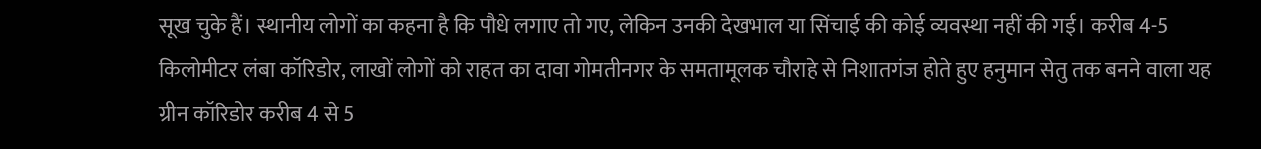सूख चुके हैं। स्थानीय लोगों का कहना है कि पौधे लगाए तो गए, लेकिन उनकी देखभाल या सिंचाई की कोई व्यवस्था नहीं की गई। करीब 4-5 किलोमीटर लंबा कॉरिडोर, लाखों लोगों को राहत का दावा गोमतीनगर के समतामूलक चौराहे से निशातगंज होते हुए हनुमान सेतु तक बनने वाला यह ग्रीन कॉरिडोर करीब 4 से 5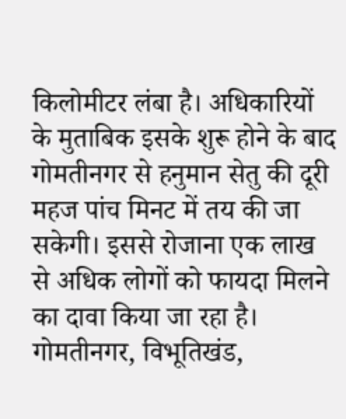किलोमीटर लंबा है। अधिकारियों के मुताबिक इसके शुरू होने के बाद गोमतीनगर से हनुमान सेतु की दूरी महज पांच मिनट में तय की जा सकेगी। इससे रोजाना एक लाख से अधिक लोगों को फायदा मिलने का दावा किया जा रहा है। गोमतीनगर, विभूतिखंड,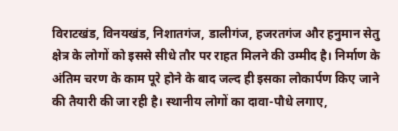विराटखंड, विनयखंड, निशातगंज, डालीगंज, हजरतगंज और हनुमान सेतु क्षेत्र के लोगों को इससे सीधे तौर पर राहत मिलने की उम्मीद है। निर्माण के अंतिम चरण के काम पूरे होने के बाद जल्द ही इसका लोकार्पण किए जाने की तैयारी की जा रही है। स्थानीय लोगों का दावा-पौधे लगाए,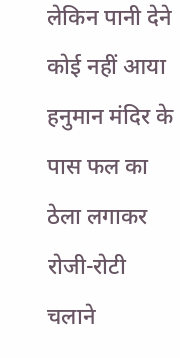लेकिन पानी देने कोई नहीं आया हनुमान मंदिर के पास फल का ठेला लगाकर रोजी-रोटी चलाने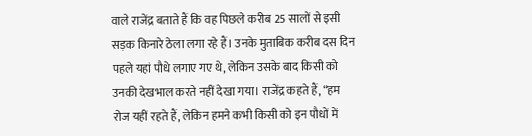वाले राजेंद्र बताते हैं कि वह पिछले करीब 25 सालों से इसी सड़क किनारे ठेला लगा रहे हैं। उनके मुताबिक करीब दस दिन पहले यहां पौधे लगाए गए थे, लेकिन उसके बाद किसी को उनकी देखभाल करते नहीं देखा गया। राजेंद्र कहते हैं, “हम रोज यहीं रहते हैं, लेकिन हमने कभी किसी को इन पौधों में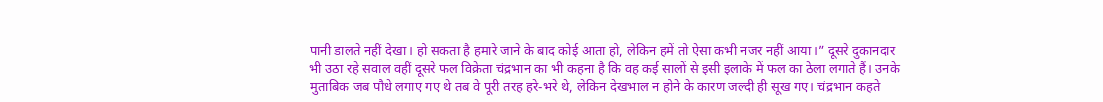पानी डालते नहीं देखा। हो सकता है हमारे जाने के बाद कोई आता हो, लेकिन हमें तो ऐसा कभी नजर नहीं आया।” दूसरे दुकानदार भी उठा रहे सवाल वहीं दूसरे फल विक्रेता चंद्रभान का भी कहना है कि वह कई सालों से इसी इलाके में फल का ठेला लगाते हैं। उनके मुताबिक जब पौधे लगाए गए थे तब वे पूरी तरह हरे-भरे थे, लेकिन देखभाल न होने के कारण जल्दी ही सूख गए। चंद्रभान कहते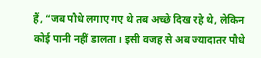हैं, “जब पौधे लगाए गए थे तब अच्छे दिख रहे थे, लेकिन कोई पानी नहीं डालता। इसी वजह से अब ज्यादातर पौधे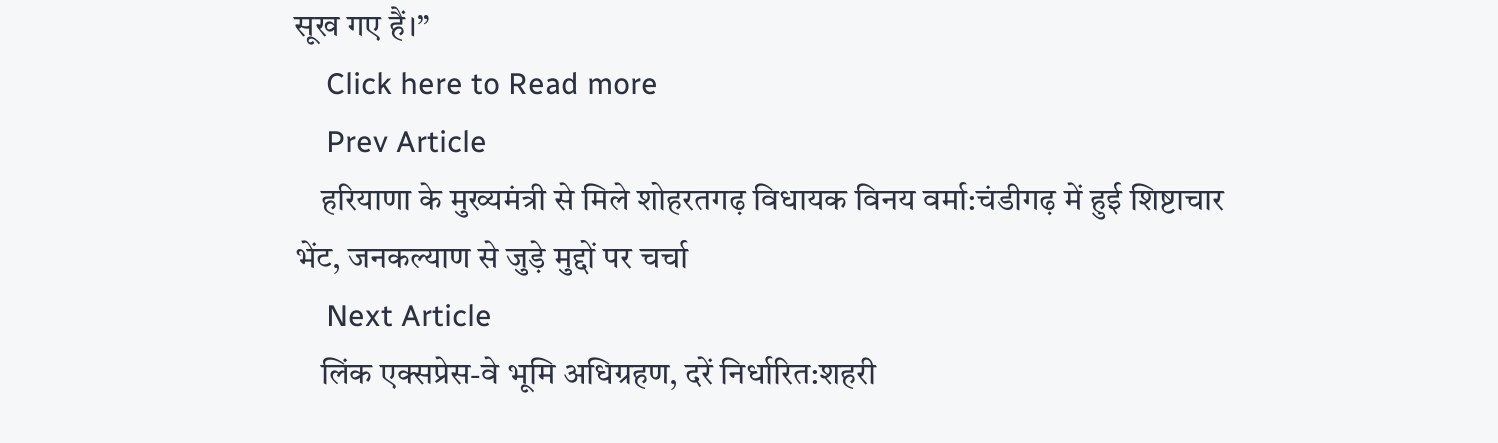सूख गए हैं।”
    Click here to Read more
    Prev Article
    हरियाणा के मुख्यमंत्री से मिले शोहरतगढ़ विधायक विनय वर्मा:चंडीगढ़ में हुई शिष्टाचार भेंट, जनकल्याण से जुड़े मुद्दों पर चर्चा
    Next Article
    लिंक एक्सप्रेस-वे भूमि अधिग्रहण, दरें निर्धारित:शहरी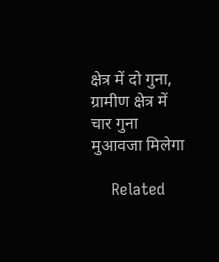क्षेत्र में दो गुना, ग्रामीण क्षेत्र में चार गुना मुआवजा मिलेगा

    Related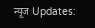न्यूज Updates: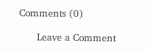Comments (0)

      Leave a Comment